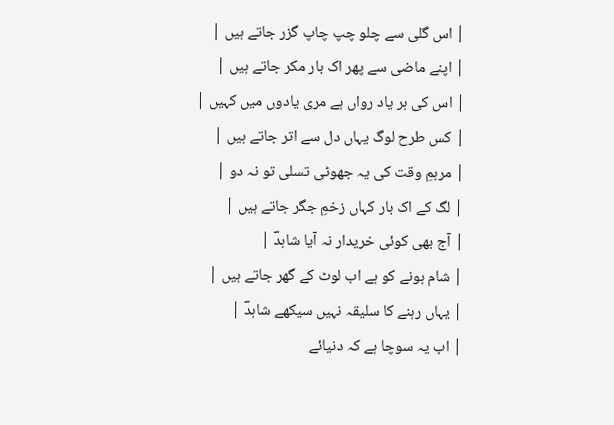| اس گلی سے چلو چپ چاپ گزر جاتے ہیں |
| اپنے ماضی سے پھر اک بار مکر جاتے ہیں |
| اس کی ہر یاد رواں ہے مری یادوں میں کہیں |
| کس طرح لوگ یہاں دل سے اتر جاتے ہیں |
| مرہمِ وقت کی یہ جھوٹی تسلی تو نہ دو |
| لگ کے اک بار کہاں زخمِ جگر جاتے ہیں |
| آج بھی کوئی خریدار نہ آیا شاہدؔ |
| شام ہونے کو ہے اب لوٹ کے گھر جاتے ہیں |
| یہاں رہنے کا سلیقہ نہیں سیکھے شاہدؔ |
| اب یہ سوچا ہے کہ دنیائے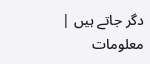دگر جاتے ہیں |
معلومات